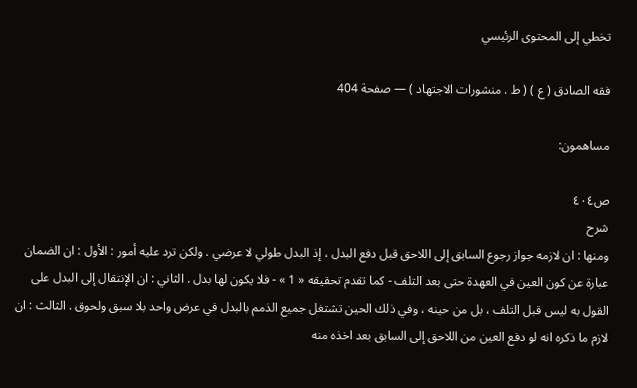تخطي إلى المحتوى الرئيسي

فقه الصادق ( ع ) ( ط . منشورات الاجتهاد ) — صفحة 404

مساهمون:

ص٤٠٤
شرح
ومنها : ان لازمه جواز رجوع السابق إلى اللاحق قبل دفع البدل ، إذ البدل طولي لا عرضي . ولكن ترد عليه أمور : الأول : ان الضمان عبارة عن كون العين في العهدة حتى بعد التلف - كما تقدم تحقيقه « 1 » - فلا يكون لها بدل . الثاني : ان الإنتقال إلى البدل على القول به ليس قبل التلف ، بل من حينه ، وفي ذلك الحين تشتغل جميع الذمم بالبدل في عرض واحد بلا سبق ولحوق . الثالث : ان لازم ما ذكره انه لو دفع العين من اللاحق إلى السابق بعد اخذه منه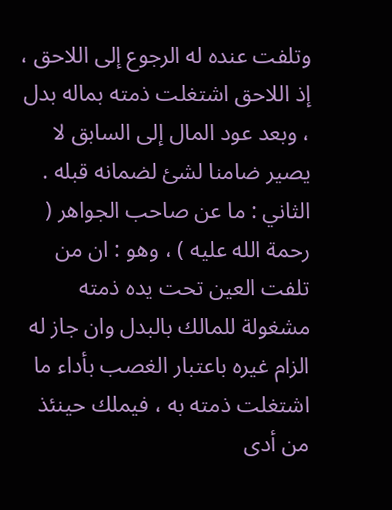وتلفت عنده له الرجوع إلى اللاحق ، إذ اللاحق اشتغلت ذمته بماله بدل ، وبعد عود المال إلى السابق لا يصير ضامنا لشئ لضمانه قبله . الثاني : ما عن صاحب الجواهر ( رحمة الله عليه ) ، وهو : ان من تلفت العين تحت يده ذمته مشغولة للمالك بالبدل وان جاز له الزام غيره باعتبار الغصب بأداء ما اشتغلت ذمته به ، فيملك حينئذ من أدى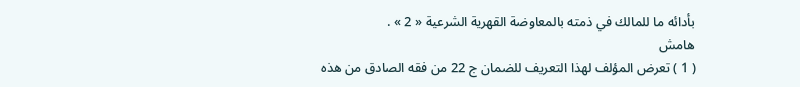بأدائه ما للمالك في ذمته بالمعاوضة القهرية الشرعية « 2 » .
هامش
( 1 ) تعرض المؤلف لهذا التعريف للضمان ج 22 من فقه الصادق من هذه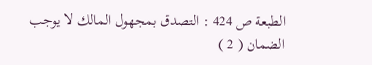الطبعة ص 424 : التصدق بمجهول المالك لا يوجب الضمان ( 2 )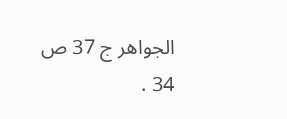الجواهر ج 37 ص 34 .